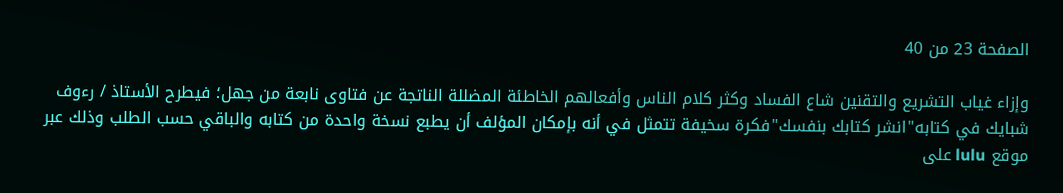الصفحة 23 من 40

وإزاء غياب التشريع والتقنين شاع الفساد وكثر كلام الناس وأفعالهم الخاطئة المضللة الناتجة عن فتاوى نابعة من جهل؛ فيطرح الأستاذ / رءوف شبايك في كتابه"انشر كتابك بنفسك"فكرة سخيفة تتمثل في أنه بإمكان المؤلف أن يطبع نسخة واحدة من كتابه والباقي حسب الطلب وذلك عبر موقع lulu على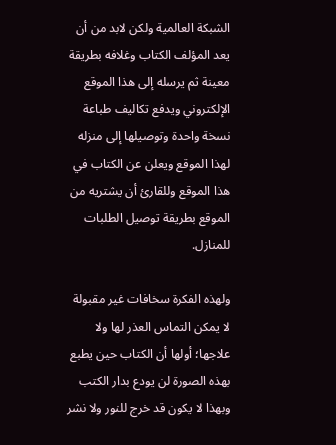الشبكة العالمية ولكن لابد من أن يعد المؤلف الكتاب وغلافه بطريقة معينة ثم يرسله إلى هذا الموقع الإلكتروني ويدفع تكاليف طباعة نسخة واحدة وتوصيلها إلى منزله لهذا الموقع ويعلن عن الكتاب في هذا الموقع وللقارئ أن يشتريه من الموقع بطريقة توصيل الطلبات للمنازل.

ولهذه الفكرة سخافات غير مقبولة لا يمكن التماس العذر لها ولا علاجها؛ أولها أن الكتاب حين يطبع بهذه الصورة لن يودع بدار الكتب وبهذا لا يكون قد خرج للنور ولا نشر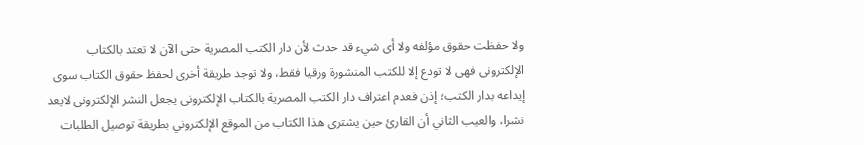ولا حفظت حقوق مؤلفه ولا أى شيء قد حدث لأن دار الكتب المصرية حتى الآن لا تعتد بالكتاب الإلكترونى فهى لا تودع إلا للكتب المنشورة ورقيا فقط، ولا توجد طريقة أخرى لحفظ حقوق الكتاب سوى إيداعه بدار الكتب؛ إذن فعدم اعتراف دار الكتب المصرية بالكتاب الإلكترونى يجعل النشر الإلكترونى لايعد نشرا، والعيب الثاني أن القارئ حين يشترى هذا الكتاب من الموقع الإلكتروني بطريقة توصيل الطلبات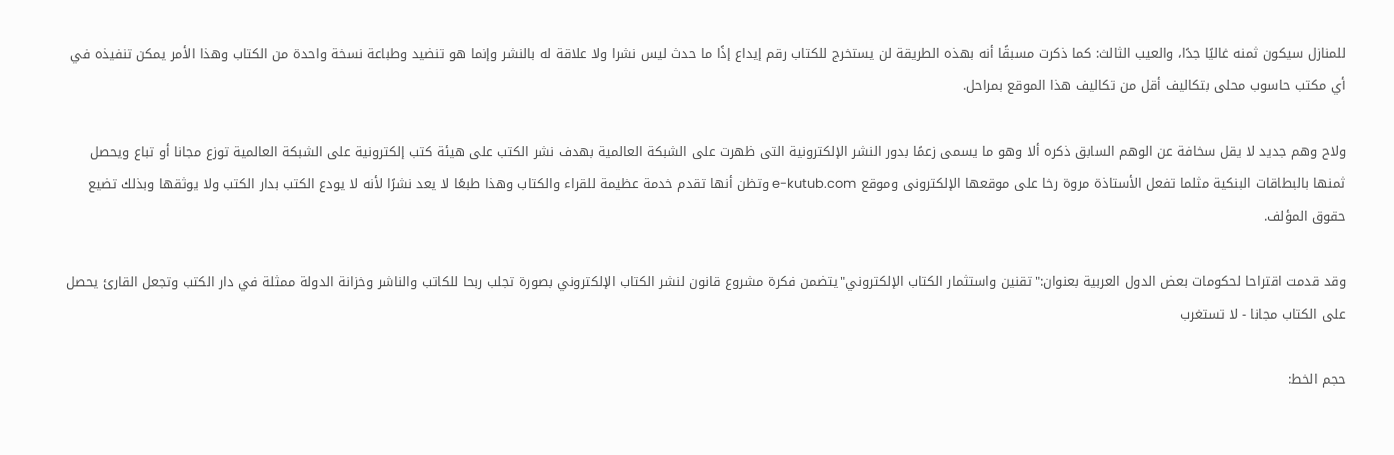للمنازل سيكون ثمنه غاليًا جدًا، والعيب الثالث: كما ذكرت مسبقًا أنه بهذه الطريقة لن يستخرج للكتاب رقم إيداع إذًا ما حدث ليس نشرا ولا علاقة له بالنشر وإنما هو تنضيد وطباعة نسخة واحدة من الكتاب وهذا الأمر يمكن تنفيذه في أي مكتب حاسوب محلى بتكاليف أقل من تكاليف هذا الموقع بمراحل.

ولاح وهم جديد لا يقل سخافة عن الوهم السابق ذكره ألا وهو ما يسمى زعمًا بدور النشر الإلكترونية التى ظهرت على الشبكة العالمية بهدف نشر الكتب على هيئة كتب إلكترونية على الشبكة العالمية توزع مجانا أو تباع ويحصل ثمنها بالبطاقات البنكية مثلما تفعل الأستاذة مروة رخا على موقعها الإلكترونى وموقع e-kutub.com وتظن أنها تقدم خدمة عظيمة للقراء والكتاب وهذا طبعًا لا يعد نشرًا لأنه لا يودع الكتب بدار الكتب ولا يوثقها وبذلك تضيع حقوق المؤلف.

وقد قدمت اقتراحا لحكومات بعض الدول العربية بعنوان:"تقنين واستثمار الكتاب الإلكتروني"يتضمن فكرة مشروع قانون لنشر الكتاب الإلكتروني بصورة تجلب ربحا للكاتب والناشر وخزانة الدولة ممثلة في دار الكتب وتجعل القارئ يحصل على الكتاب مجانا - لا تستغرب

حجم الخط: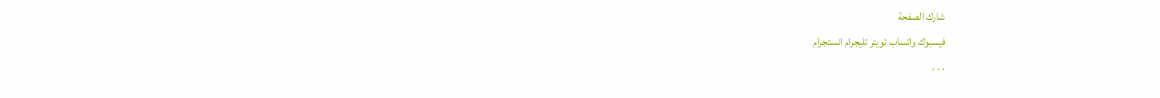شارك الصفحة
فيسبوك واتساب تويتر تليجرام انستجرام
. . .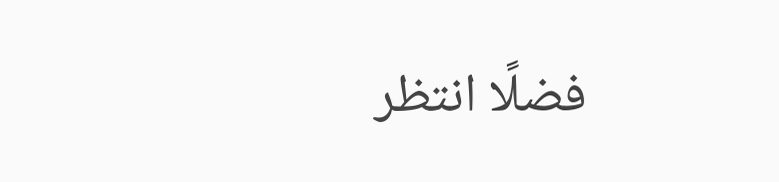فضلًا انتظر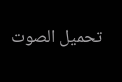تحميل الصوت